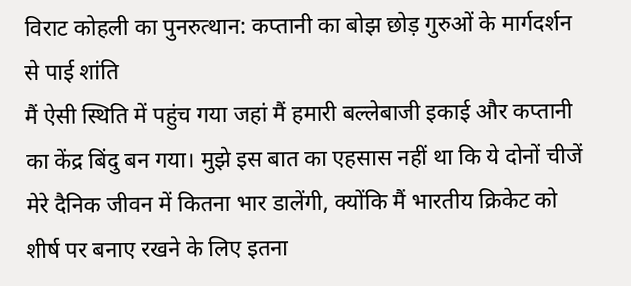विराट कोहली का पुनरुत्थान: कप्तानी का बोझ छोड़ गुरुओं के मार्गदर्शन से पाई शांति
मैं ऐसी स्थिति में पहुंच गया जहां मैं हमारी बल्लेबाजी इकाई और कप्तानी का केंद्र बिंदु बन गया। मुझे इस बात का एहसास नहीं था कि ये दोनों चीजें मेरे दैनिक जीवन में कितना भार डालेंगी, क्योंकि मैं भारतीय क्रिकेट को शीर्ष पर बनाए रखने के लिए इतना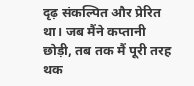दृढ़ संकल्पित और प्रेरित था। जब मैंने कप्तानी छोड़ी, तब तक मैं पूरी तरह थक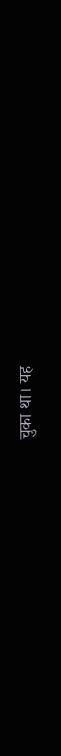चुका था। यह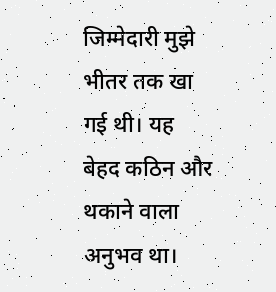जिम्मेदारी मुझे भीतर तक खा गई थी। यह बेहद कठिन और थकाने वाला अनुभव था।